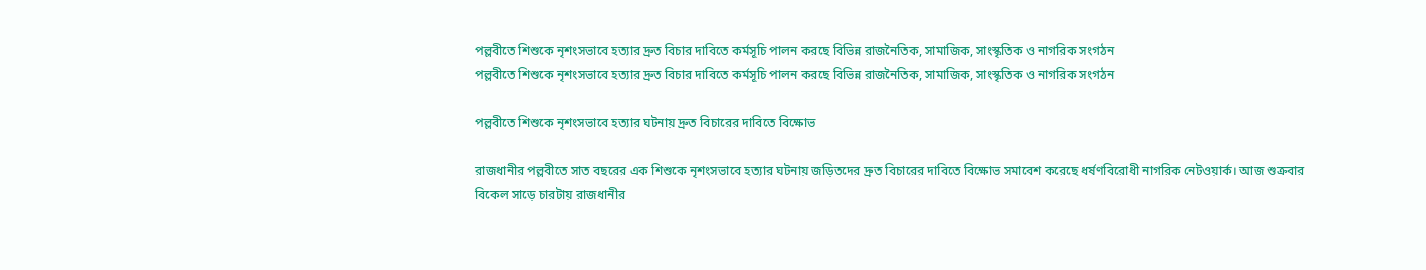পল্লবীতে শিশুকে নৃশংসভাবে হত্যার দ্রুত বিচার দাবিতে কর্মসূচি পালন করছে বিভিন্ন রাজনৈতিক, সামাজিক, সাংস্কৃতিক ও নাগরিক সংগঠন
পল্লবীতে শিশুকে নৃশংসভাবে হত্যার দ্রুত বিচার দাবিতে কর্মসূচি পালন করছে বিভিন্ন রাজনৈতিক, সামাজিক, সাংস্কৃতিক ও নাগরিক সংগঠন

পল্লবীতে শিশুকে নৃশংসভাবে হত্যার ঘটনায় দ্রুত বিচারের দাবিতে বিক্ষোভ

রাজধানীর পল্লবীতে সাত বছরের এক শিশুকে নৃশংসভাবে হত্যার ঘটনায় জড়িতদের দ্রুত বিচারের দাবিতে বিক্ষোভ সমাবেশ করেছে ধর্ষণবিরোধী নাগরিক নেটওয়ার্ক। আজ শুক্রবার বিকেল সাড়ে চারটায় রাজধানীর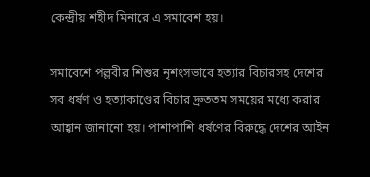কেন্দ্রীয় শহীদ মিনারে এ সমাবেশ হয়।

সমাবেশে পল্লবীর শিশুর নৃশংসভাবে হত্যার বিচারসহ দেশের সব ধর্ষণ ও হত্যাকাণ্ডের বিচার দ্রুততম সময়ের মধ্যে করার আহ্বান জানানো হয়। পাশাপাশি ধর্ষণের বিরুদ্ধে দেশের আইন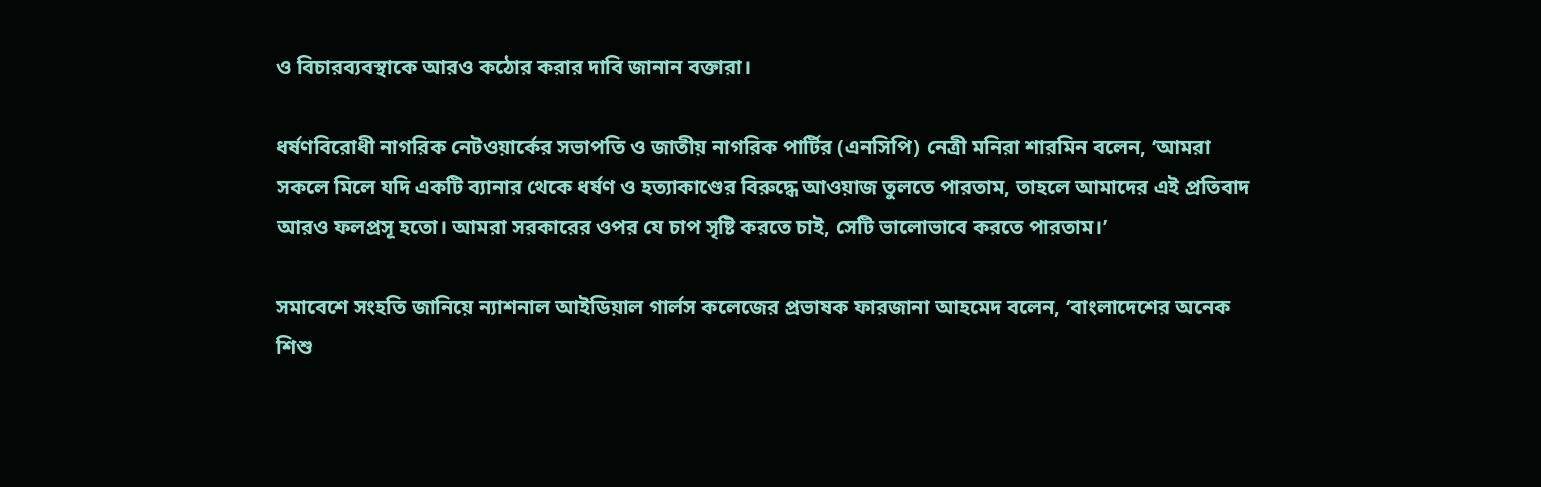ও বিচারব্যবস্থাকে আরও কঠোর করার দাবি জানান বক্তারা।

ধর্ষণবিরোধী নাগরিক নেটওয়ার্কের সভাপতি ও জাতীয় নাগরিক পার্টির (এনসিপি) নেত্রী মনিরা শারমিন বলেন, ‘আমরা সকলে মিলে যদি একটি ব্যানার থেকে ধর্ষণ ও হত্যাকাণ্ডের বিরুদ্ধে আওয়াজ তুলতে পারতাম, তাহলে আমাদের এই প্রতিবাদ আরও ফলপ্রসূ হতো। আমরা সরকারের ওপর যে চাপ সৃষ্টি করতে চাই, সেটি ভালোভাবে করতে পারতাম।’

সমাবেশে সংহতি জানিয়ে ন্যাশনাল আইডিয়াল গার্লস কলেজের প্রভাষক ফারজানা আহমেদ বলেন, ‘বাংলাদেশের অনেক শিশু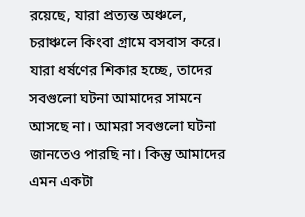রয়েছে, যারা প্রত্যন্ত অঞ্চলে, চরাঞ্চলে কিংবা গ্রামে বসবাস করে। যারা ধর্ষণের শিকার হচ্ছে, তাদের সবগুলো ঘটনা আমাদের সামনে আসছে না। আমরা সবগুলো ঘটনা জানতেও পারছি না। কিন্তু আমাদের এমন একটা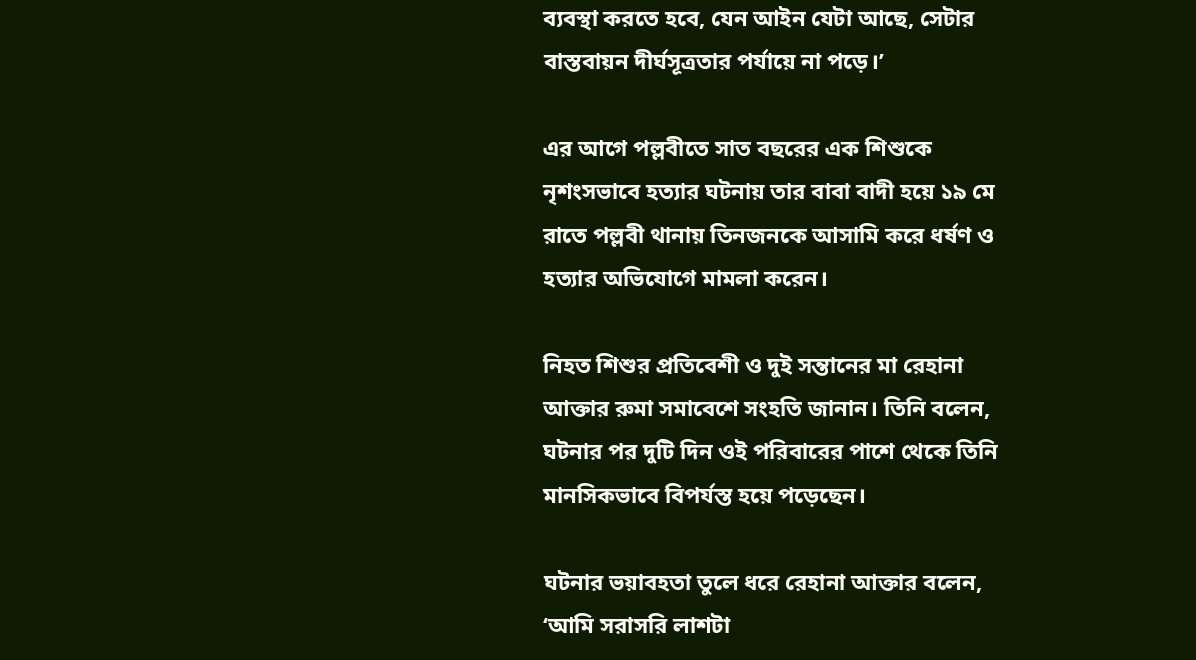ব্যবস্থা করতে হবে, যেন আইন যেটা আছে, সেটার বাস্তবায়ন দীর্ঘসূত্রতার পর্যায়ে না পড়ে।’

এর আগে পল্লবীতে সাত বছরের এক শিশুকে নৃশংসভাবে হত্যার ঘটনায় তার বাবা বাদী হয়ে ১৯ মে রাতে পল্লবী থানায় তিনজনকে আসামি করে ধর্ষণ ও হত্যার অভিযোগে মামলা করেন।

নিহত শিশুর প্রতিবেশী ও দুই সন্তানের মা রেহানা আক্তার রুমা সমাবেশে সংহতি জানান। তিনি বলেন, ঘটনার পর দুটি দিন ওই পরিবারের পাশে থেকে তিনি মানসিকভাবে বিপর্যস্ত হয়ে পড়েছেন।

ঘটনার ভয়াবহতা তুলে ধরে রেহানা আক্তার বলেন, ‘আমি সরাসরি লাশটা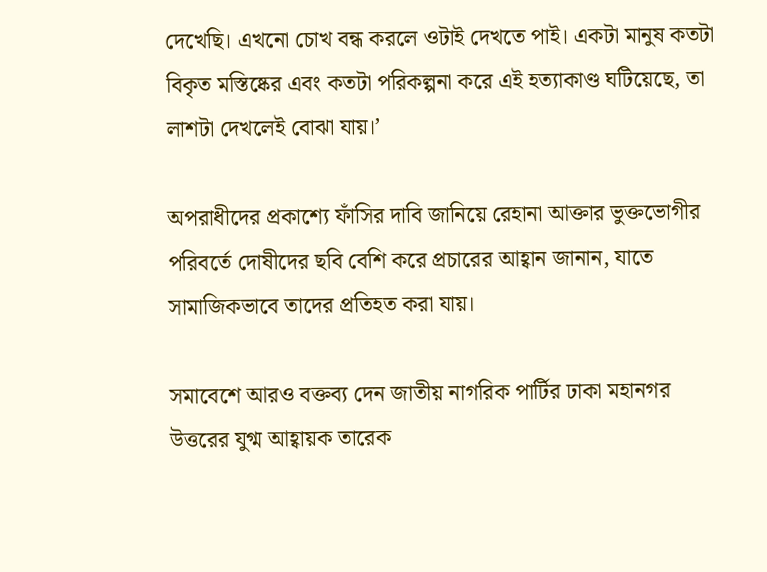দেখেছি। এখনো চোখ বন্ধ করলে ওটাই দেখতে পাই। একটা মানুষ কতটা বিকৃত মস্তিষ্কের এবং কতটা পরিকল্পনা করে এই হত্যাকাণ্ড ঘটিয়েছে, তা লাশটা দেখলেই বোঝা যায়।’

অপরাধীদের প্রকাশ্যে ফাঁসির দাবি জানিয়ে রেহানা আক্তার ভুক্তভোগীর পরিবর্তে দোষীদের ছবি বেশি করে প্রচারের আহ্বান জানান, যাতে সামাজিকভাবে তাদের প্রতিহত করা যায়।

সমাবেশে আরও বক্তব্য দেন জাতীয় নাগরিক পার্টির ঢাকা মহানগর উত্তরের যুগ্ম আহ্বায়ক তারেক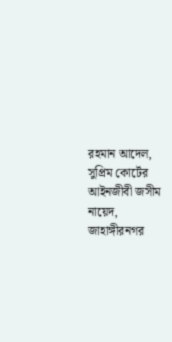রহমান আদেল, সুপ্রিম কোর্টের আইনজীবী জসীম নায়েদ, জাহাঙ্গীরনগর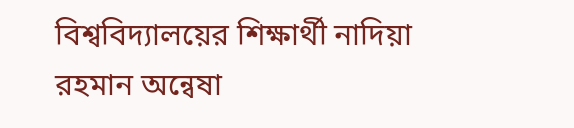বিশ্ববিদ্যালয়ের শিক্ষার্থী নাদিয়া রহমান অন্বেষা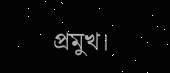প্রমুখ।